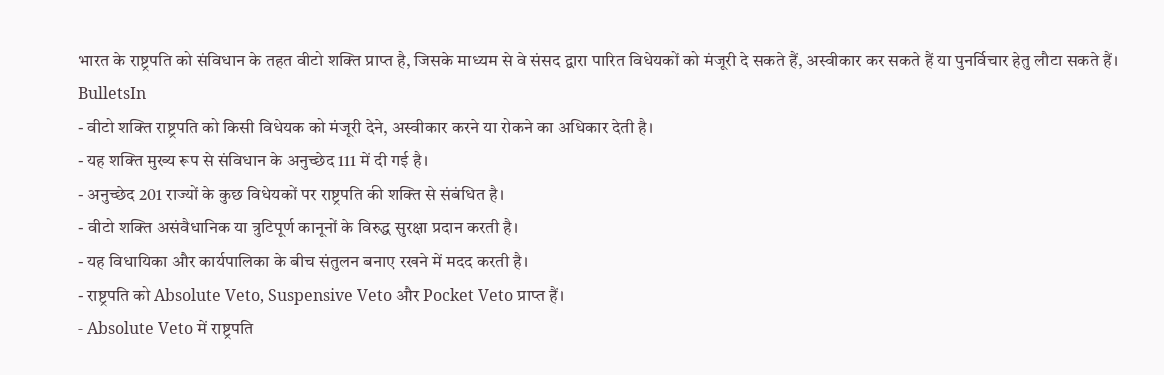भारत के राष्ट्रपति को संविधान के तहत वीटो शक्ति प्राप्त है, जिसके माध्यम से वे संसद द्वारा पारित विधेयकों को मंजूरी दे सकते हैं, अस्वीकार कर सकते हैं या पुनर्विचार हेतु लौटा सकते हैं।
BulletsIn
- वीटो शक्ति राष्ट्रपति को किसी विधेयक को मंजूरी देने, अस्वीकार करने या रोकने का अधिकार देती है।
- यह शक्ति मुख्य रूप से संविधान के अनुच्छेद 111 में दी गई है।
- अनुच्छेद 201 राज्यों के कुछ विधेयकों पर राष्ट्रपति की शक्ति से संबंधित है।
- वीटो शक्ति असंवैधानिक या त्रुटिपूर्ण कानूनों के विरुद्ध सुरक्षा प्रदान करती है।
- यह विधायिका और कार्यपालिका के बीच संतुलन बनाए रखने में मदद करती है।
- राष्ट्रपति को Absolute Veto, Suspensive Veto और Pocket Veto प्राप्त हैं।
- Absolute Veto में राष्ट्रपति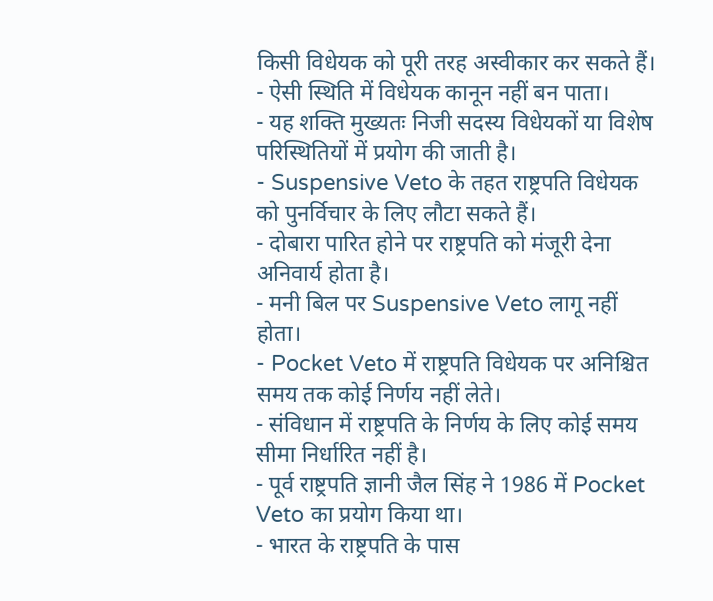किसी विधेयक को पूरी तरह अस्वीकार कर सकते हैं।
- ऐसी स्थिति में विधेयक कानून नहीं बन पाता।
- यह शक्ति मुख्यतः निजी सदस्य विधेयकों या विशेष परिस्थितियों में प्रयोग की जाती है।
- Suspensive Veto के तहत राष्ट्रपति विधेयक को पुनर्विचार के लिए लौटा सकते हैं।
- दोबारा पारित होने पर राष्ट्रपति को मंजूरी देना अनिवार्य होता है।
- मनी बिल पर Suspensive Veto लागू नहीं होता।
- Pocket Veto में राष्ट्रपति विधेयक पर अनिश्चित समय तक कोई निर्णय नहीं लेते।
- संविधान में राष्ट्रपति के निर्णय के लिए कोई समय सीमा निर्धारित नहीं है।
- पूर्व राष्ट्रपति ज्ञानी जैल सिंह ने 1986 में Pocket Veto का प्रयोग किया था।
- भारत के राष्ट्रपति के पास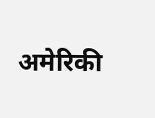अमेरिकी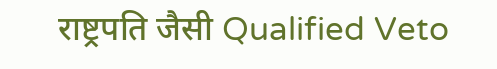राष्ट्रपति जैसी Qualified Veto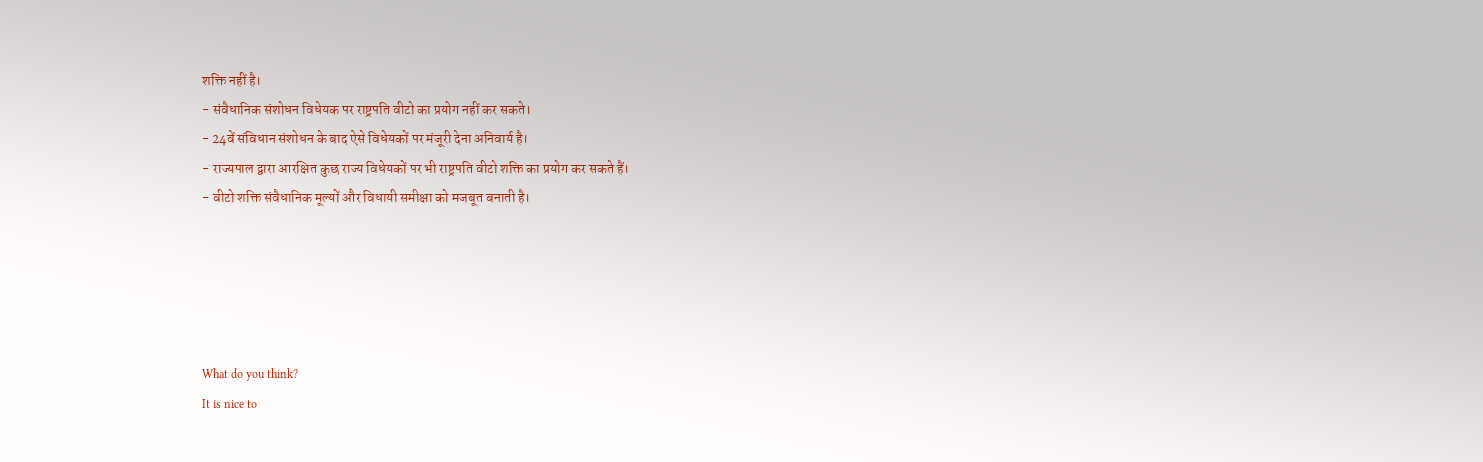शक्ति नहीं है।
- संवैधानिक संशोधन विधेयक पर राष्ट्रपति वीटो का प्रयोग नहीं कर सकते।
- 24वें संविधान संशोधन के बाद ऐसे विधेयकों पर मंजूरी देना अनिवार्य है।
- राज्यपाल द्वारा आरक्षित कुछ राज्य विधेयकों पर भी राष्ट्रपति वीटो शक्ति का प्रयोग कर सकते हैं।
- वीटो शक्ति संवैधानिक मूल्यों और विधायी समीक्षा को मजबूत बनाती है।





What do you think?
It is nice to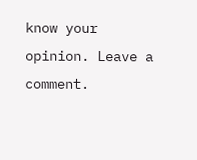know your opinion. Leave a comment.